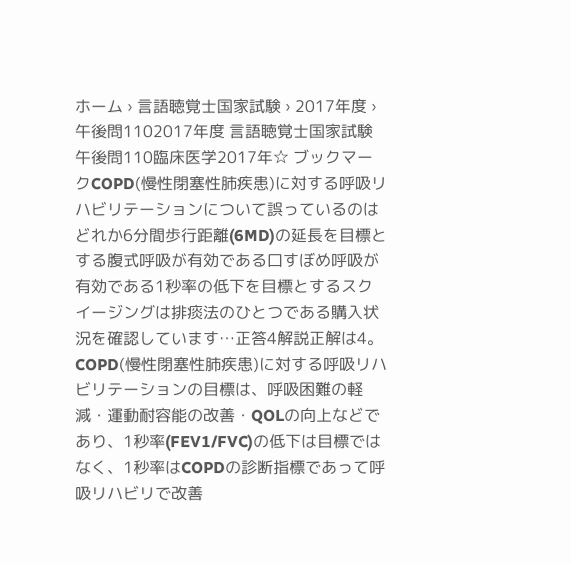ホーム › 言語聴覚士国家試験 › 2017年度 › 午後問1102017年度 言語聴覚士国家試験 午後問110臨床医学2017年☆ ブックマークCOPD(慢性閉塞性肺疾患)に対する呼吸リハビリテーションについて誤っているのはどれか6分間歩行距離(6MD)の延長を目標とする腹式呼吸が有効である口すぼめ呼吸が有効である1秒率の低下を目標とするスクイージングは排痰法のひとつである購入状況を確認しています…正答4解説正解は4。 COPD(慢性閉塞性肺疾患)に対する呼吸リハビリテーションの目標は、呼吸困難の軽減・運動耐容能の改善・QOLの向上などであり、1秒率(FEV1/FVC)の低下は目標ではなく、1秒率はCOPDの診断指標であって呼吸リハビリで改善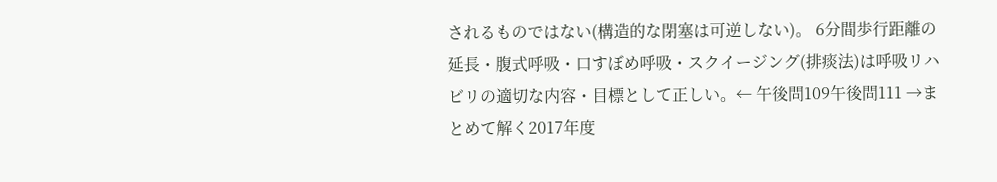されるものではない(構造的な閉塞は可逆しない)。 6分間歩行距離の延長・腹式呼吸・口すぼめ呼吸・スクイージング(排痰法)は呼吸リハビリの適切な内容・目標として正しい。← 午後問109午後問111 →まとめて解く2017年度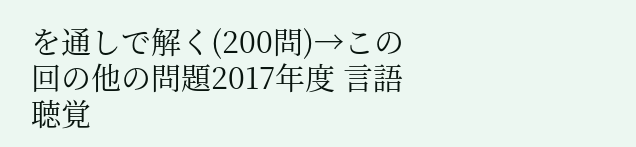を通しで解く(200問)→この回の他の問題2017年度 言語聴覚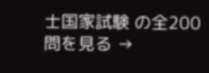士国家試験 の全200問を見る →